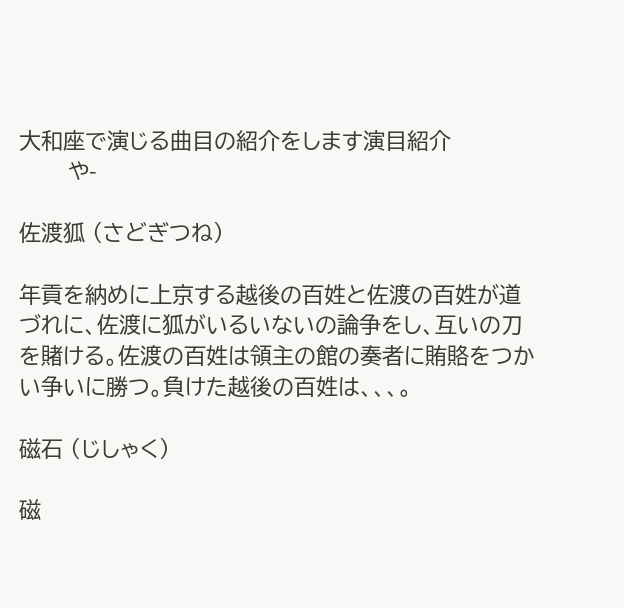大和座で演じる曲目の紹介をします演目紹介
       や-

佐渡狐 (さどぎつね)

年貢を納めに上京する越後の百姓と佐渡の百姓が道づれに、佐渡に狐がいるいないの論争をし、互いの刀を賭ける。佐渡の百姓は領主の館の奏者に賄賂をつかい争いに勝つ。負けた越後の百姓は、、、。

磁石 (じしゃく)

磁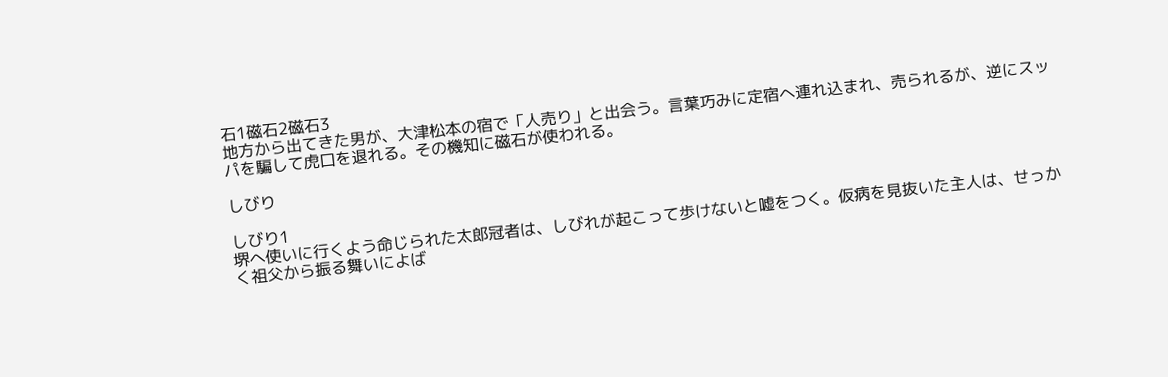石1磁石2磁石3
地方から出てきた男が、大津松本の宿で「人売り」と出会う。言葉巧みに定宿へ連れ込まれ、売られるが、逆にスッパを騙して虎口を退れる。その機知に磁石が使われる。

しびり

しびり1
堺へ使いに行くよう命じられた太郎冠者は、しびれが起こって歩けないと嘘をつく。仮病を見抜いた主人は、せっかく祖父から振る舞いによば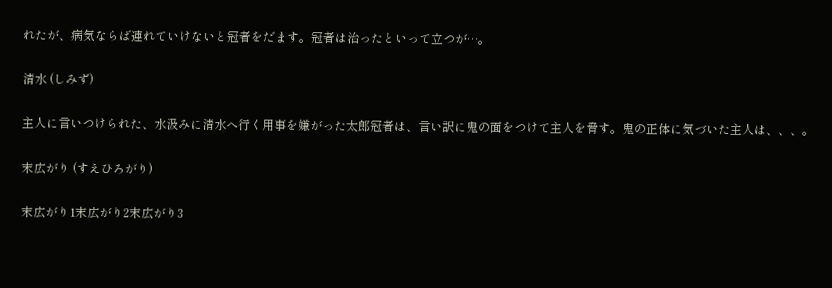れたが、病気ならば連れていけないと冠者をだます。冠者は治ったといって立つが…。

清水 (しみず)

主人に言いつけられた、水汲みに清水へ行く用事を嫌がった太郎冠者は、言い訳に鬼の面をつけて主人を脅す。鬼の正体に気づいた主人は、、、。

末広がり (すえひろがり)

末広がり1末広がり2末広がり3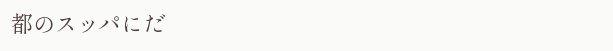都のスッパにだ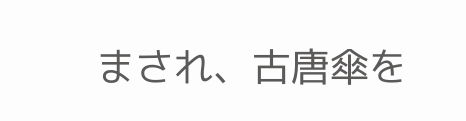まされ、古唐傘を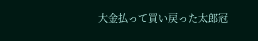大金払って買い戻った太郎冠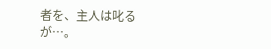者を、主人は叱るが…。